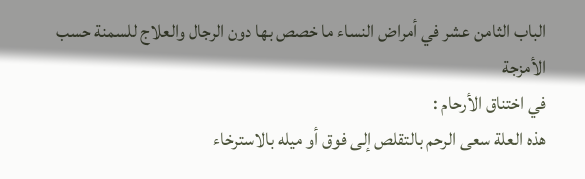الباب الثامن عشر في أمراض النساء ما خصص بها دون الرجال والعلاج للسمنة حسب الأمزجة
في اختناق الأرحام :
هذه العلة سعى الرحم بالتقلص إلى فوق أو ميله بالاسترخاء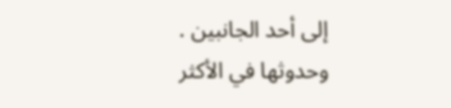إلى أحد الجانبين .
وحدوثها في الأكثر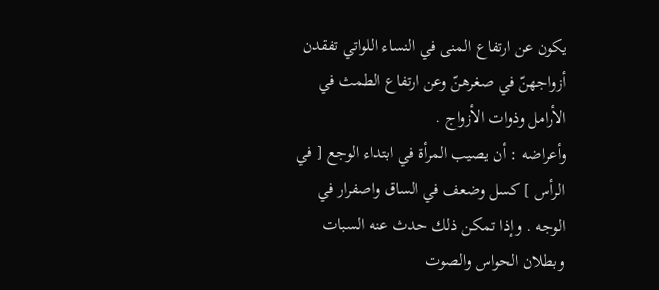يكون عن ارتفاع المنى في النساء اللواتي تفقدن أزواجهنّ في صغرهنّ وعن ارتفاع الطمث في الأرامل وذوات الأزواج .
وأعراضه : أن يصيب المرأة في ابتداء الوجع [ في الرأس ] كسل وضعف في الساق واصفرار في الوجه . وإذا تمكن ذلك حدث عنه السبات وبطلان الحواس والصوت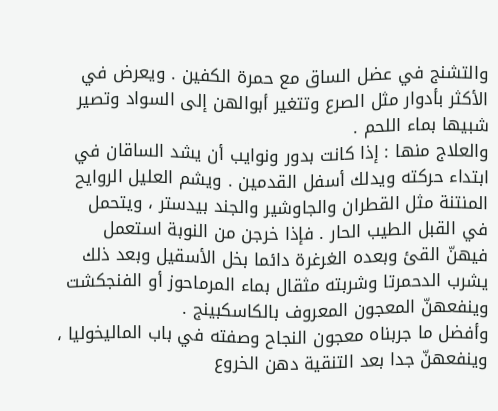والتشنج في عضل الساق مع حمرة الكفين . ويعرض في الأكثر بأدوار مثل الصرع وتتغير أبوالهن إلى السواد وتصير شبيها بماء اللحم .
والعلاج منها : إذا كانت بدور ونوايب أن يشد الساقان في ابتداء حركته ويدلك أسفل القدمين . ويشم العليل الروايح المنتنة مثل القطران والجاوشير والجند بيدستر ، ويتحمل في القبل الطيب الحار . فإذا خرجن من النوبة استعمل فيهنّ القئ وبعده الغرغرة دائما بخل الأسقيل وبعد ذلك يشرب الدحمرتا وشربته مثقال بماء المرماحوز أو الفنجكشت وينفعهنّ المعجون المعروف بالكاسكبينج .
وأفضل ما جربناه معجون النجاح وصفته في باب الماليخوليا ، وينفعهنّ جدا بعد التنقية دهن الخروع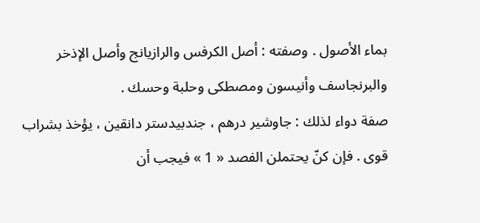بماء الأصول . وصفته : أصل الكرفس والرازيانج وأصل الإذخر والبرنجاسف وأنيسون ومصطكى وحلبة وحسك .
صفة دواء لذلك : جاوشير درهم ، جندبيدستر دانقين ، يؤخذ بشراب قوى . فإن كنّ يحتملن الفصد « 1 » فيجب أن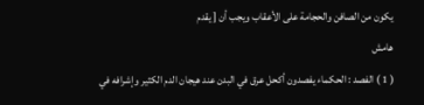يكون من الصافن والحجامة على الأعقاب ويجب أن [ يقدم
هامش
( 1 ) الفصد : الحكماء يفصدون أكحل عرق في البدن عند هيجان الدم الكثير وإشرافه في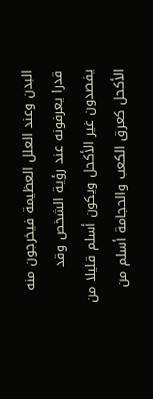البدن وعند العلل العظيمة فيخرجون منه قدرا يعرفونه عند رؤية الشخص وقد يفصدون غير الأكحل ويكون أسلم قليلا من الأكحل كعرق الكعب والحجامة أسلم من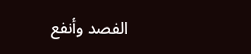الفصد وأنفع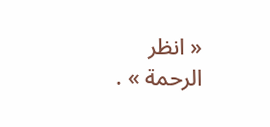« انظر الرحمة » .